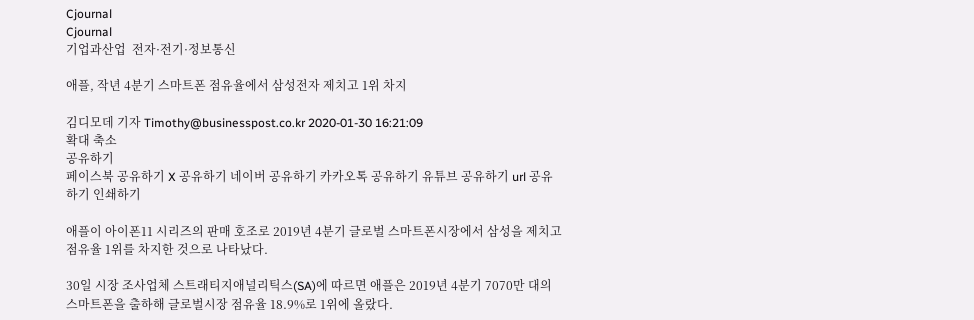Cjournal
Cjournal
기업과산업  전자·전기·정보통신

애플, 작년 4분기 스마트폰 점유율에서 삼성전자 제치고 1위 차지

김디모데 기자 Timothy@businesspost.co.kr 2020-01-30 16:21:09
확대 축소
공유하기
페이스북 공유하기 X 공유하기 네이버 공유하기 카카오톡 공유하기 유튜브 공유하기 url 공유하기 인쇄하기

애플이 아이폰11 시리즈의 판매 호조로 2019년 4분기 글로벌 스마트폰시장에서 삼성을 제치고 점유율 1위를 차지한 것으로 나타났다.

30일 시장 조사업체 스트래티지애널리틱스(SA)에 따르면 애플은 2019년 4분기 7070만 대의 스마트폰을 출하해 글로벌시장 점유율 18.9%로 1위에 올랐다.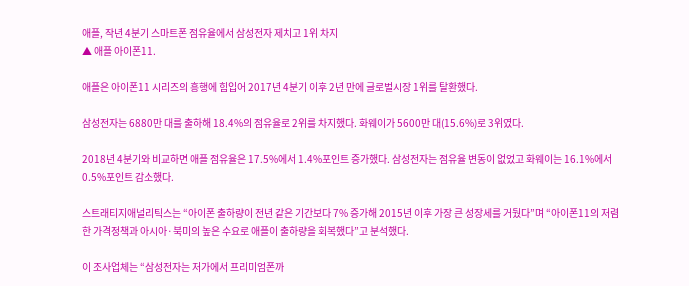애플, 작년 4분기 스마트폰 점유율에서 삼성전자 제치고 1위 차지
▲ 애플 아이폰11.

애플은 아이폰11 시리즈의 흥행에 힘입어 2017년 4분기 이후 2년 만에 글로벌시장 1위를 탈환했다.

삼성전자는 6880만 대를 출하해 18.4%의 점유율로 2위를 차지했다. 화웨이가 5600만 대(15.6%)로 3위였다.

2018년 4분기와 비교하면 애플 점유율은 17.5%에서 1.4%포인트 증가했다. 삼성전자는 점유율 변동이 없었고 화웨이는 16.1%에서 0.5%포인트 감소했다.

스트래티지애널리틱스는 “아이폰 출하량이 전년 같은 기간보다 7% 증가해 2015년 이후 가장 큰 성장세를 거뒀다”며 “아이폰11의 저렴한 가격정책과 아시아·북미의 높은 수요로 애플이 출하량을 회복했다”고 분석했다.

이 조사업체는 “삼성전자는 저가에서 프리미엄폰까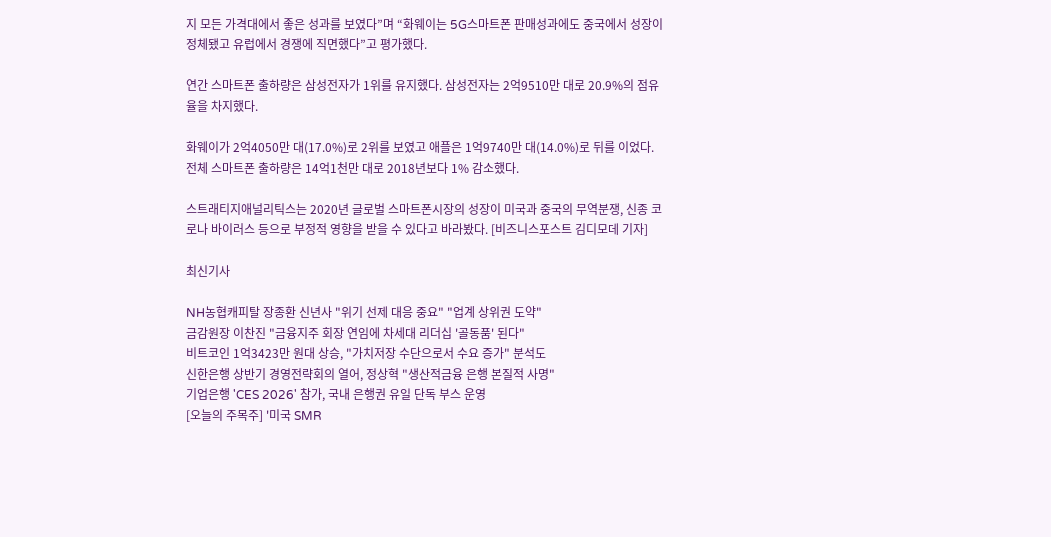지 모든 가격대에서 좋은 성과를 보였다”며 “화웨이는 5G스마트폰 판매성과에도 중국에서 성장이 정체됐고 유럽에서 경쟁에 직면했다”고 평가했다.

연간 스마트폰 출하량은 삼성전자가 1위를 유지했다. 삼성전자는 2억9510만 대로 20.9%의 점유율을 차지했다.

화웨이가 2억4050만 대(17.0%)로 2위를 보였고 애플은 1억9740만 대(14.0%)로 뒤를 이었다. 전체 스마트폰 출하량은 14억1천만 대로 2018년보다 1% 감소했다.

스트래티지애널리틱스는 2020년 글로벌 스마트폰시장의 성장이 미국과 중국의 무역분쟁, 신종 코로나 바이러스 등으로 부정적 영향을 받을 수 있다고 바라봤다. [비즈니스포스트 김디모데 기자]

최신기사

NH농협캐피탈 장종환 신년사 "위기 선제 대응 중요" "업계 상위권 도약"
금감원장 이찬진 "금융지주 회장 연임에 차세대 리더십 '골동품' 된다"
비트코인 1억3423만 원대 상승, "가치저장 수단으로서 수요 증가" 분석도
신한은행 상반기 경영전략회의 열어, 정상혁 "생산적금융 은행 본질적 사명"
기업은행 'CES 2026' 참가, 국내 은행권 유일 단독 부스 운영
[오늘의 주목주] '미국 SMR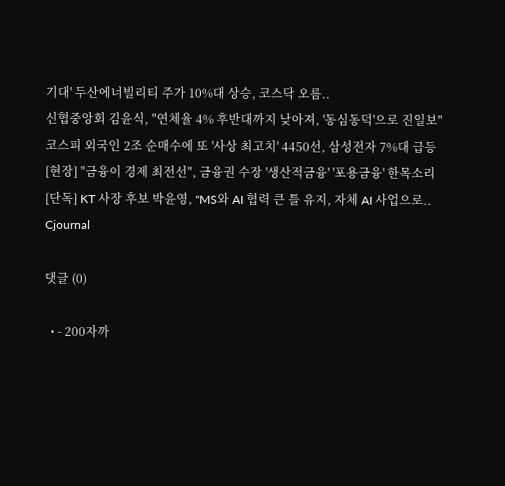기대' 두산에너빌리티 주가 10%대 상승, 코스닥 오름..
신협중앙회 김윤식, "연체율 4% 후반대까지 낮아져, '동심동덕'으로 진일보"
코스피 외국인 2조 순매수에 또 '사상 최고치' 4450선, 삼성전자 7%대 급등
[현장] "금융이 경제 최전선", 금융권 수장 '생산적금융' '포용금융' 한목소리
[단독] KT 사장 후보 박윤영, "MS와 AI 협력 큰 틀 유지, 자체 AI 사업으로..
Cjournal

댓글 (0)

  • - 200자까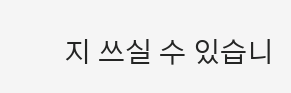지 쓰실 수 있습니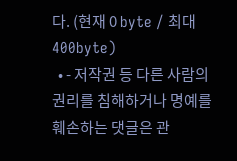다. (현재 0 byte / 최대 400byte)
  • - 저작권 등 다른 사람의 권리를 침해하거나 명예를 훼손하는 댓글은 관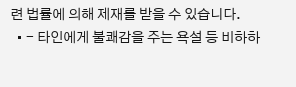련 법률에 의해 제재를 받을 수 있습니다.
  • - 타인에게 불쾌감을 주는 욕설 등 비하하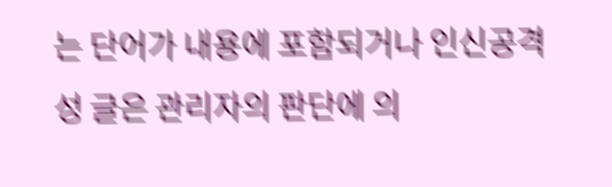는 단어가 내용에 포함되거나 인신공격성 글은 관리자의 판단에 의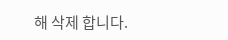해 삭제 합니다.